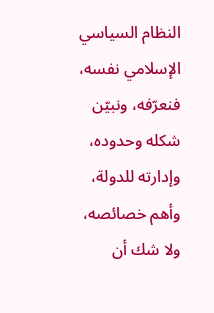النظام السياسي الإسلامي نفسه، فنعرّفه، ونبيّن شكله وحدوده، وإدارته للدولة، وأهم خصائصه، ولا شك أن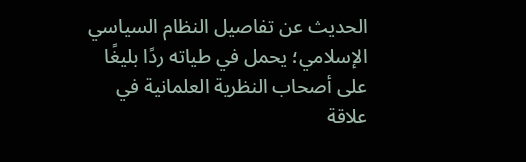الحديث عن تفاصيل النظام السياسي الإسلامي؛ يحمل في طياته ردًا بليغًا على أصحاب النظرية العلمانية في علاقة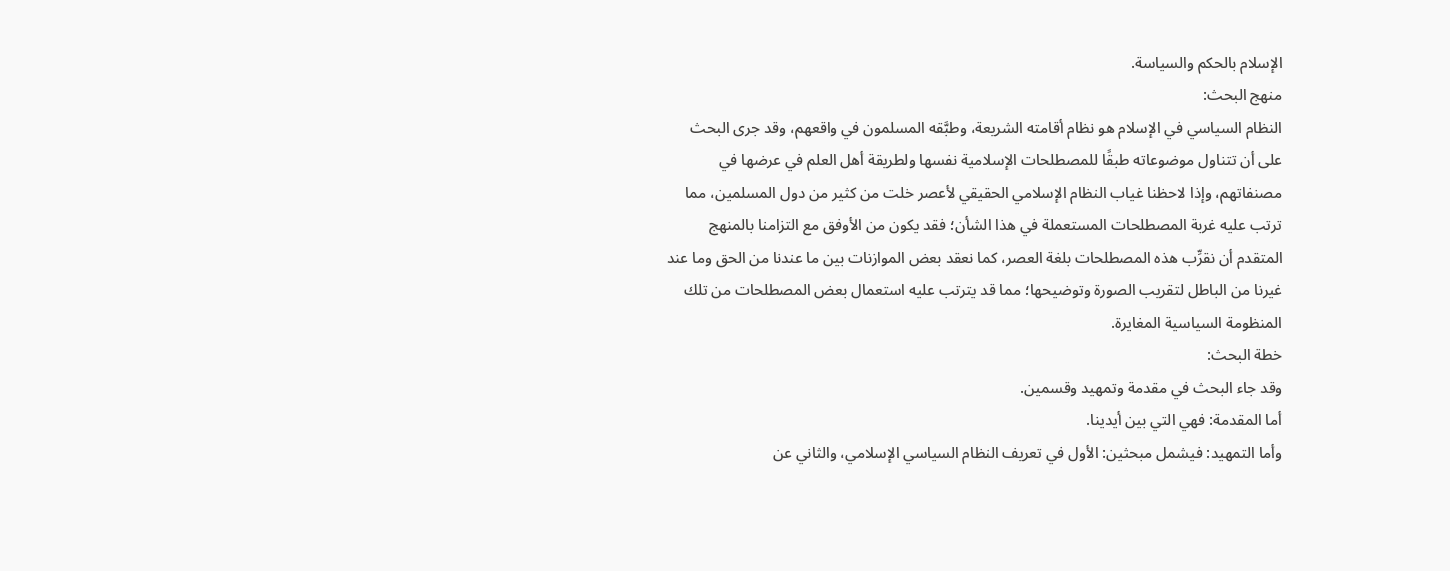الإسلام بالحكم والسياسة.
منهج البحث:
النظام السياسي في الإسلام هو نظام أقامته الشريعة، وطبَّقه المسلمون في واقعهم، وقد جرى البحث على أن تتناول موضوعاته طبقًا للمصطلحات الإسلامية نفسها ولطريقة أهل العلم في عرضها في مصنفاتهم، وإذا لاحظنا غياب النظام الإسلامي الحقيقي لأعصر خلت من كثير من دول المسلمين، مما ترتب عليه غربة المصطلحات المستعملة في هذا الشأن؛ فقد يكون من الأوفق مع التزامنا بالمنهج المتقدم أن نقرِّب هذه المصطلحات بلغة العصر، كما نعقد بعض الموازنات بين ما عندنا من الحق وما عند غيرنا من الباطل لتقريب الصورة وتوضيحها؛ مما قد يترتب عليه استعمال بعض المصطلحات من تلك المنظومة السياسية المغايرة.
خطة البحث:
وقد جاء البحث في مقدمة وتمهيد وقسمين.
أما المقدمة: فهي التي بين أيدينا.
وأما التمهيد: فيشمل مبحثين: الأول في تعريف النظام السياسي الإسلامي، والثاني عن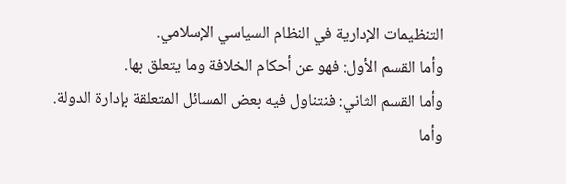التنظيمات الإدارية في النظام السياسي الإسلامي.
وأما القسم الأول: فهو عن أحكام الخلافة وما يتعلق بها.
وأما القسم الثاني: فنتناول فيه بعض المسائل المتعلقة بإدارة الدولة.
وأما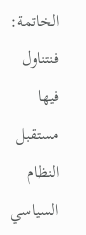الخاتمة: فنتناول فيها مستقبل النظام السياسي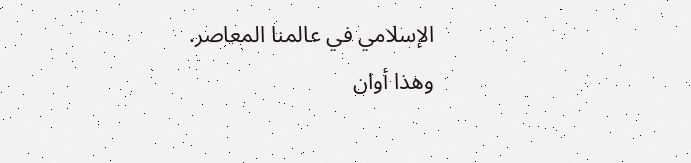الإسلامي في عالمنا المعاصر.
وهذا أوان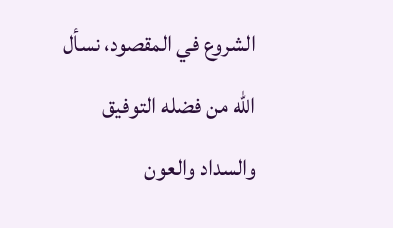الشروع في المقصود، نسأل الله من فضله التوفيق والسداد والعون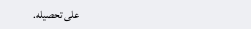على تحصيله.